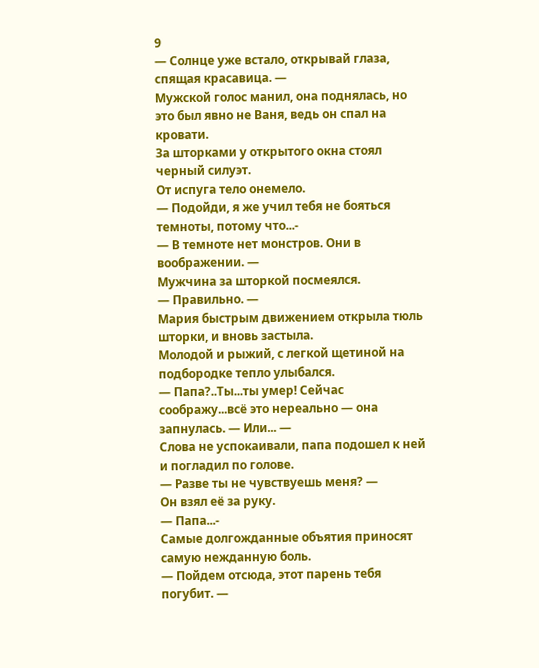9
— Солнце уже встало, открывай глаза, спящая красавица. —
Мужской голос манил, она поднялась, но это был явно не Ваня, ведь он спал на кровати.
За шторками у открытого окна стоял черный силуэт.
От испуга тело онемело.
— Подойди, я же учил тебя не бояться темноты, потому что...-
— В темноте нет монстров. Они в воображении. —
Мужчина за шторкой посмеялся.
— Правильно. —
Мария быстрым движением открыла тюль шторки, и вновь застыла.
Молодой и рыжий, с легкой щетиной на подбородке тепло улыбался.
— Папа?..Ты...ты умер! Сейчас соображу...всё это нереально — она запнулась. — Или... —
Слова не успокаивали, папа подошел к ней и погладил по голове.
— Разве ты не чувствуешь меня? —
Он взял её за руку.
— Папа...-
Самые долгожданные объятия приносят самую нежданную боль.
— Пойдем отсюда, этот парень тебя погубит. —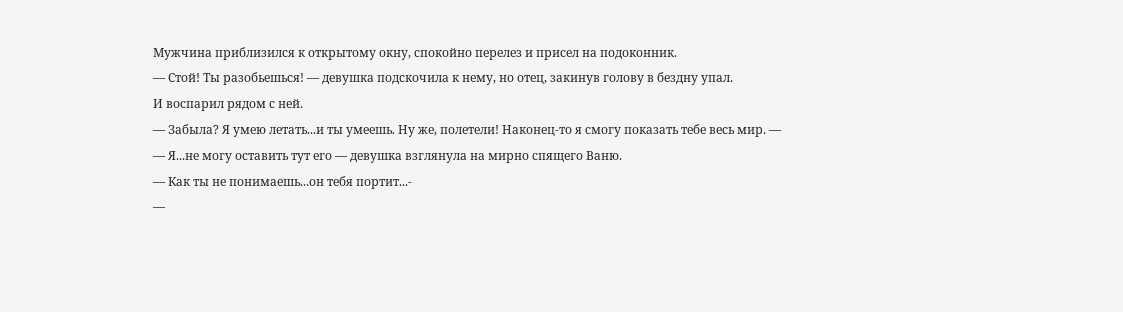Мужчина приблизился к открытому окну, спокойно перелез и присел на подоконник.
— Стой! Ты разобьешься! — девушка подскочила к нему, но отец, закинув голову в бездну упал.
И воспарил рядом с ней.
— Забыла? Я умею летать...и ты умеешь. Ну же, полетели! Наконец-то я смогу показать тебе весь мир. —
— Я...не могу оставить тут его — девушка взглянула на мирно спящего Ваню.
— Как ты не понимаешь...он тебя портит...-
—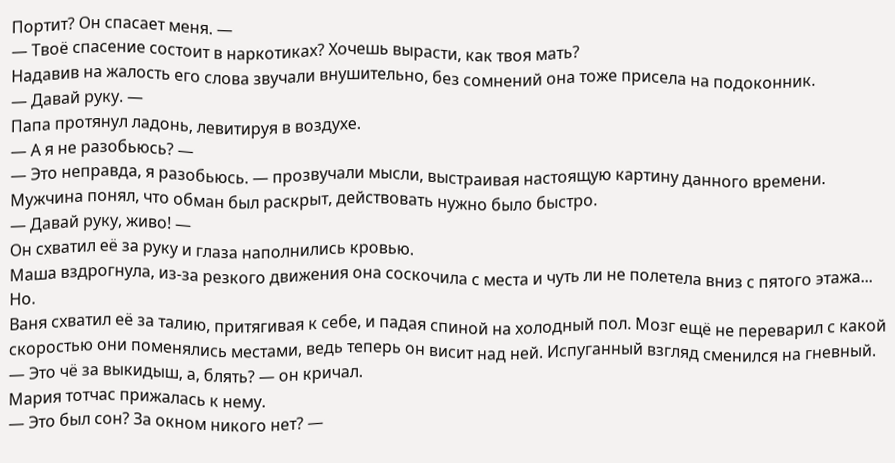Портит? Он спасает меня. —
— Твоё спасение состоит в наркотиках? Хочешь вырасти, как твоя мать?
Надавив на жалость его слова звучали внушительно, без сомнений она тоже присела на подоконник.
— Давай руку. —
Папа протянул ладонь, левитируя в воздухе.
— А я не разобьюсь? —
— Это неправда, я разобьюсь. — прозвучали мысли, выстраивая настоящую картину данного времени.
Мужчина понял, что обман был раскрыт, действовать нужно было быстро.
— Давай руку, живо! —
Он схватил её за руку и глаза наполнились кровью.
Маша вздрогнула, из-за резкого движения она соскочила с места и чуть ли не полетела вниз с пятого этажа... Но.
Ваня схватил её за талию, притягивая к себе, и падая спиной на холодный пол. Мозг ещё не переварил с какой скоростью они поменялись местами, ведь теперь он висит над ней. Испуганный взгляд сменился на гневный.
— Это чё за выкидыш, а, блять? — он кричал.
Мария тотчас прижалась к нему.
— Это был сон? За окном никого нет? —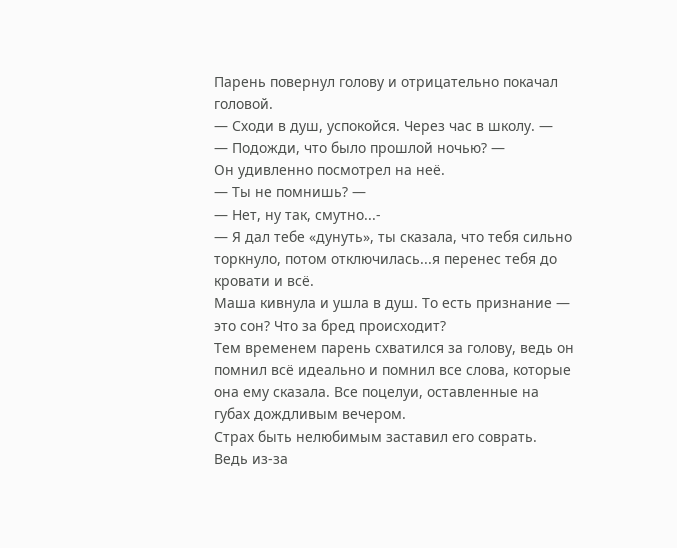Парень повернул голову и отрицательно покачал головой.
— Сходи в душ, успокойся. Через час в школу. —
— Подожди, что было прошлой ночью? —
Он удивленно посмотрел на неё.
— Ты не помнишь? —
— Нет, ну так, смутно...-
— Я дал тебе «дунуть», ты сказала, что тебя сильно торкнуло, потом отключилась...я перенес тебя до кровати и всё.
Маша кивнула и ушла в душ. То есть признание — это сон? Что за бред происходит?
Тем временем парень схватился за голову, ведь он помнил всё идеально и помнил все слова, которые она ему сказала. Все поцелуи, оставленные на губах дождливым вечером.
Страх быть нелюбимым заставил его соврать.
Ведь из-за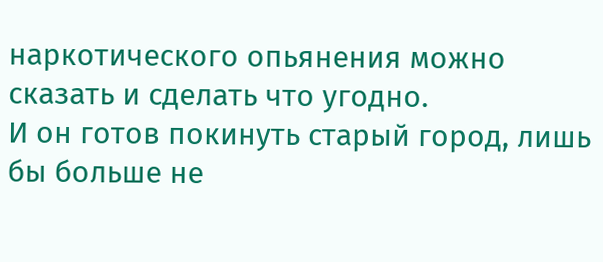наркотического опьянения можно сказать и сделать что угодно.
И он готов покинуть старый город, лишь бы больше не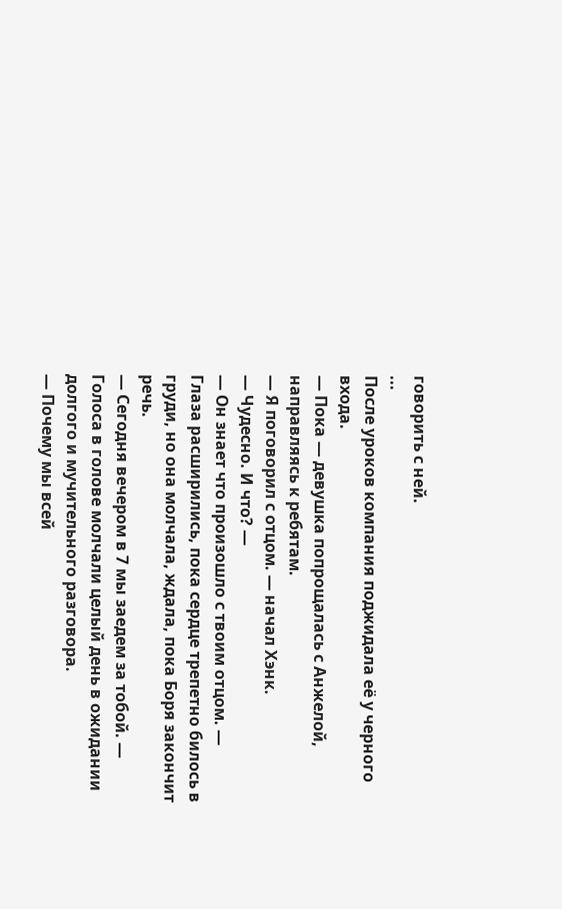говорить с ней.
...
После уроков компания поджидала её у черного входа.
— Пока — девушка попрощалась с Анжелой, направляясь к ребятам.
— Я поговорил с отцом. — начал Хэнк.
— Чудесно. И что? —
— Он знает что произошло с твоим отцом. —
Глаза расширились, пока сердце трепетно билось в груди, но она молчала, ждала, пока Боря закончит речь.
— Сегодня вечером в 7 мы заедем за тобой. —
Голоса в голове молчали целый день в ожидании долгого и мучительного разговора.
— Почему мы всей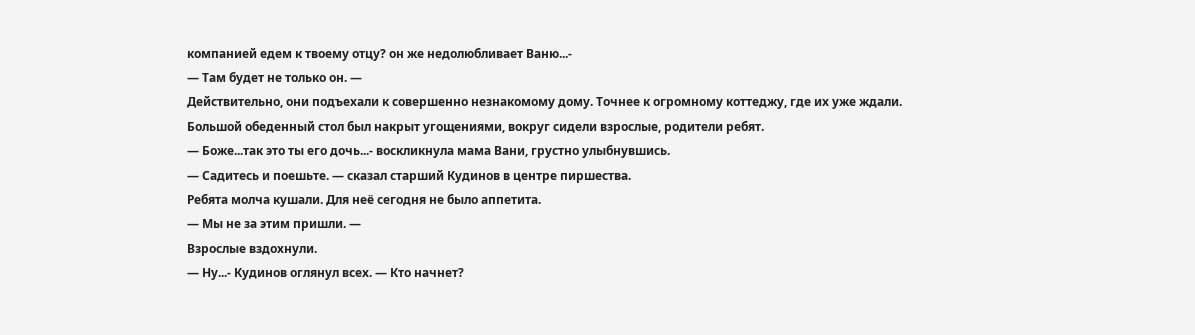компанией едем к твоему отцу? он же недолюбливает Ваню...-
— Там будет не только он. —
Действительно, они подъехали к совершенно незнакомому дому. Точнее к огромному коттеджу, где их уже ждали.
Большой обеденный стол был накрыт угощениями, вокруг сидели взрослые, родители ребят.
— Боже...так это ты его дочь...- воскликнула мама Вани, грустно улыбнувшись.
— Садитесь и поешьте. — сказал старший Кудинов в центре пиршества.
Ребята молча кушали. Для неё сегодня не было аппетита.
— Мы не за этим пришли. —
Взрослые вздохнули.
— Ну...- Кудинов оглянул всех. — Кто начнет?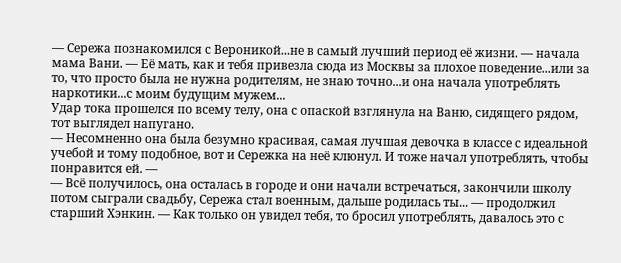— Сережа познакомился с Вероникой...не в самый лучший период её жизни. — начала мама Вани. — Её мать, как и тебя привезла сюда из Москвы за плохое поведение...или за то, что просто была не нужна родителям, не знаю точно...и она начала употреблять наркотики...с моим будущим мужем...
Удар тока прошелся по всему телу, она с опаской взглянула на Ваню, сидящего рядом, тот выглядел напугано.
— Несомненно она была безумно красивая, самая лучшая девочка в классе с идеальной учебой и тому подобное, вот и Сережка на неё клюнул. И тоже начал употреблять, чтобы понравится ей. —
— Всё получилось, она осталась в городе и они начали встречаться, закончили школу потом сыграли свадьбу, Сережа стал военным, дальше родилась ты... — продолжил старший Хэнкин. — Как только он увидел тебя, то бросил употреблять, давалось это с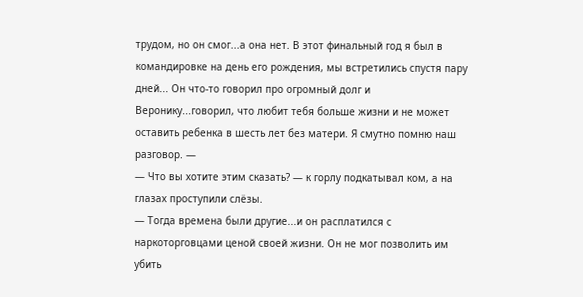трудом, но он смог...а она нет. В этот финальный год я был в командировке на день его рождения, мы встретились спустя пару дней... Он что-то говорил про огромный долг и Веронику...говорил, что любит тебя больше жизни и не может оставить ребенка в шесть лет без матери. Я смутно помню наш разговор. —
— Что вы хотите этим сказать? — к горлу подкатывал ком, а на глазах проступили слёзы.
— Тогда времена были другие...и он расплатился с наркоторговцами ценой своей жизни. Он не мог позволить им убить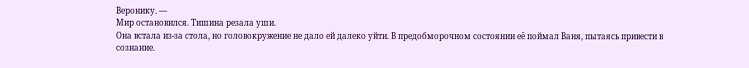Веронику. —
Мир остановился. Тишина резала уши.
Она встала из-за стола, но головокружение не дало ей далеко уйти. В предобморочном состоянии её поймал Ваня, пытаясь привести в сознание.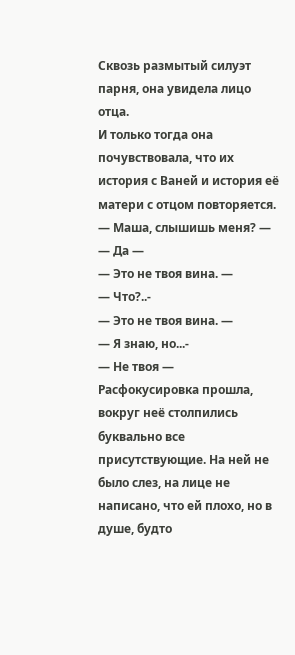Сквозь размытый силуэт парня, она увидела лицо отца.
И только тогда она почувствовала, что их история с Ваней и история её матери с отцом повторяется.
— Маша, слышишь меня? —
— Да —
— Это не твоя вина. —
— Что?..-
— Это не твоя вина. —
— Я знаю, но...-
— Не твоя —
Расфокусировка прошла, вокруг неё столпились буквально все присутствующие. На ней не было слез, на лице не написано, что ей плохо, но в душе, будто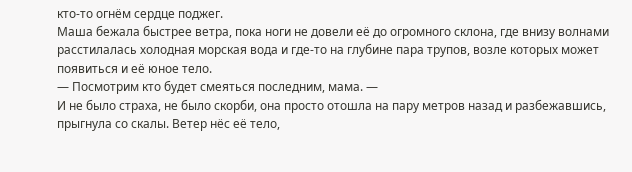кто-то огнём сердце поджег.
Маша бежала быстрее ветра, пока ноги не довели её до огромного склона, где внизу волнами расстилалась холодная морская вода и где-то на глубине пара трупов, возле которых может появиться и её юное тело.
— Посмотрим кто будет смеяться последним, мама. —
И не было страха, не было скорби, она просто отошла на пару метров назад и разбежавшись, прыгнула со скалы. Ветер нёс её тело,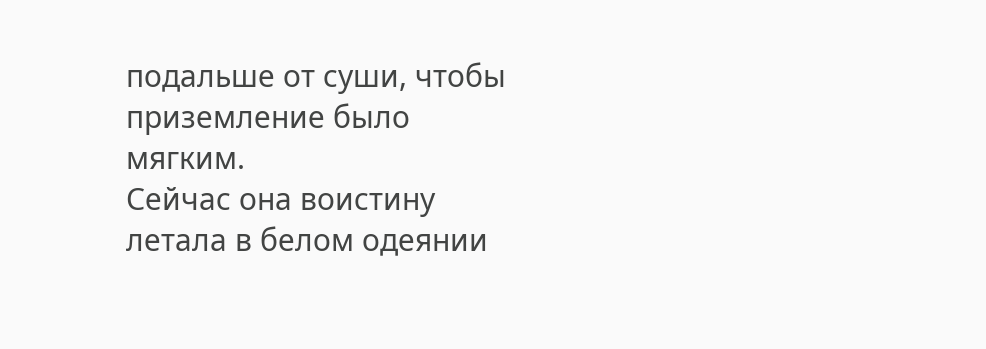подальше от суши, чтобы приземление было мягким.
Сейчас она воистину летала в белом одеянии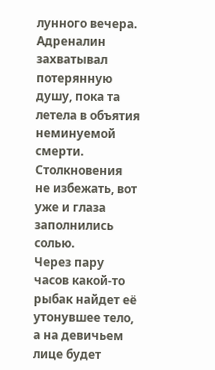лунного вечера.
Адреналин захватывал потерянную душу, пока та летела в объятия неминуемой смерти.
Столкновения не избежать, вот уже и глаза заполнились солью.
Через пару часов какой-то рыбак найдет её утонувшее тело, а на девичьем лице будет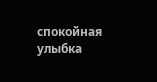спокойная улыбка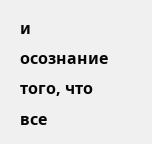и осознание того, что все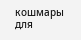кошмары для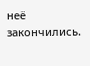неё закончились.